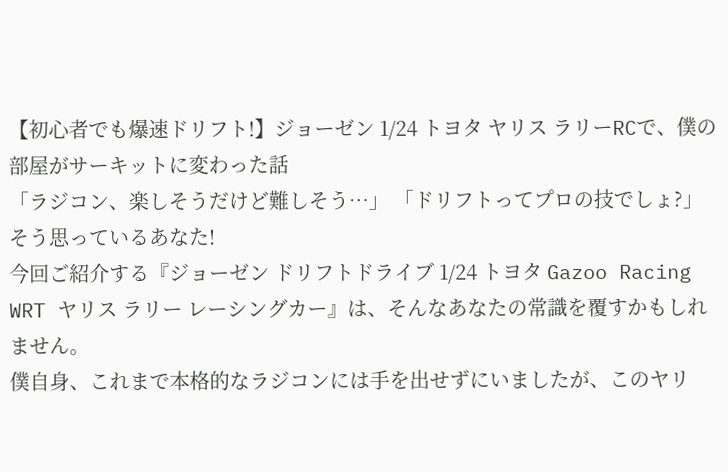【初心者でも爆速ドリフト!】ジョーゼン 1/24 トヨタ ヤリス ラリーRCで、僕の部屋がサーキットに変わった話
「ラジコン、楽しそうだけど難しそう…」 「ドリフトってプロの技でしょ?」
そう思っているあなた!
今回ご紹介する『ジョーゼン ドリフトドライブ 1/24 トヨタ Gazoo Racing WRT ヤリス ラリー レーシングカー』は、そんなあなたの常識を覆すかもしれません。
僕自身、これまで本格的なラジコンには手を出せずにいましたが、このヤリ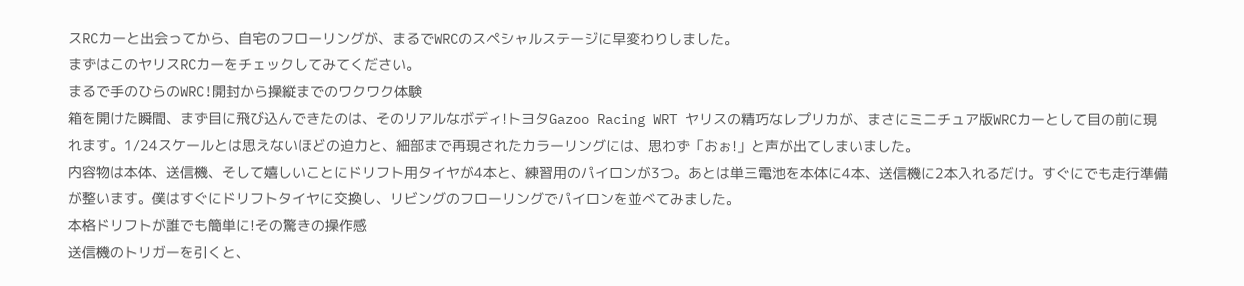スRCカーと出会ってから、自宅のフローリングが、まるでWRCのスペシャルステージに早変わりしました。
まずはこのヤリスRCカーをチェックしてみてください。
まるで手のひらのWRC!開封から操縦までのワクワク体験
箱を開けた瞬間、まず目に飛び込んできたのは、そのリアルなボディ!トヨタGazoo Racing WRT ヤリスの精巧なレプリカが、まさにミニチュア版WRCカーとして目の前に現れます。1/24スケールとは思えないほどの迫力と、細部まで再現されたカラーリングには、思わず「おぉ!」と声が出てしまいました。
内容物は本体、送信機、そして嬉しいことにドリフト用タイヤが4本と、練習用のパイロンが3つ。あとは単三電池を本体に4本、送信機に2本入れるだけ。すぐにでも走行準備が整います。僕はすぐにドリフトタイヤに交換し、リビングのフローリングでパイロンを並べてみました。
本格ドリフトが誰でも簡単に!その驚きの操作感
送信機のトリガーを引くと、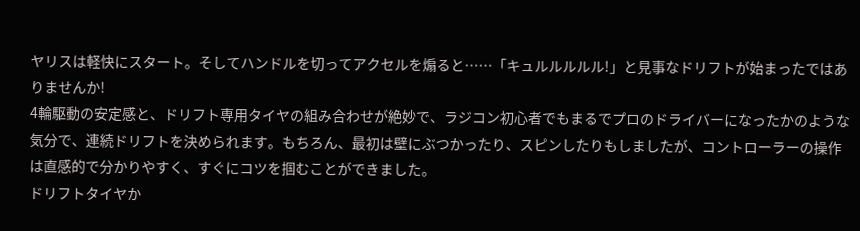ヤリスは軽快にスタート。そしてハンドルを切ってアクセルを煽ると……「キュルルルルル!」と見事なドリフトが始まったではありませんか!
4輪駆動の安定感と、ドリフト専用タイヤの組み合わせが絶妙で、ラジコン初心者でもまるでプロのドライバーになったかのような気分で、連続ドリフトを決められます。もちろん、最初は壁にぶつかったり、スピンしたりもしましたが、コントローラーの操作は直感的で分かりやすく、すぐにコツを掴むことができました。
ドリフトタイヤか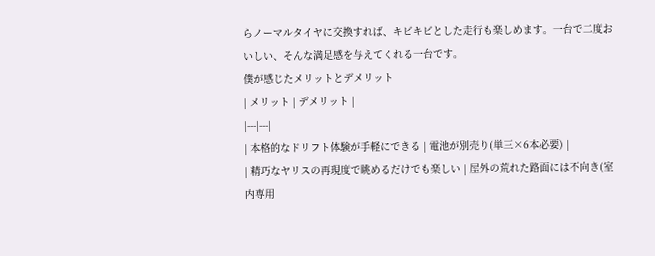らノーマルタイヤに交換すれば、キビキビとした走行も楽しめます。一台で二度おいしい、そんな満足感を与えてくれる一台です。
僕が感じたメリットとデメリット
| メリット | デメリット |
|---|---|
| 本格的なドリフト体験が手軽にできる | 電池が別売り(単三×6本必要) |
| 精巧なヤリスの再現度で眺めるだけでも楽しい | 屋外の荒れた路面には不向き(室内専用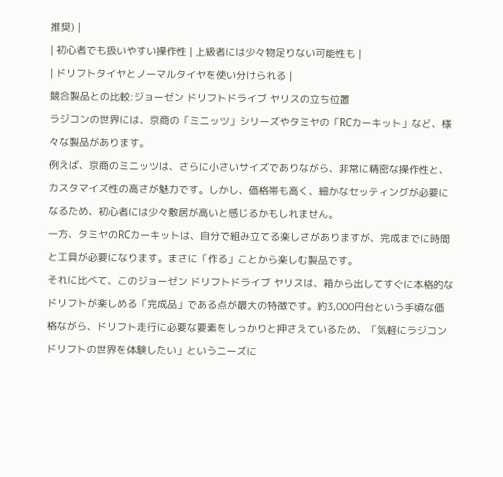推奨) |
| 初心者でも扱いやすい操作性 | 上級者には少々物足りない可能性も |
| ドリフトタイヤとノーマルタイヤを使い分けられる |
競合製品との比較:ジョーゼン ドリフトドライブ ヤリスの立ち位置
ラジコンの世界には、京商の「ミニッツ」シリーズやタミヤの「RCカーキット」など、様々な製品があります。
例えば、京商のミニッツは、さらに小さいサイズでありながら、非常に精密な操作性と、カスタマイズ性の高さが魅力です。しかし、価格帯も高く、細かなセッティングが必要になるため、初心者には少々敷居が高いと感じるかもしれません。
一方、タミヤのRCカーキットは、自分で組み立てる楽しさがありますが、完成までに時間と工具が必要になります。まさに「作る」ことから楽しむ製品です。
それに比べて、このジョーゼン ドリフトドライブ ヤリスは、箱から出してすぐに本格的なドリフトが楽しめる「完成品」である点が最大の特徴です。約3,000円台という手頃な価格ながら、ドリフト走行に必要な要素をしっかりと押さえているため、「気軽にラジコンドリフトの世界を体験したい」というニーズに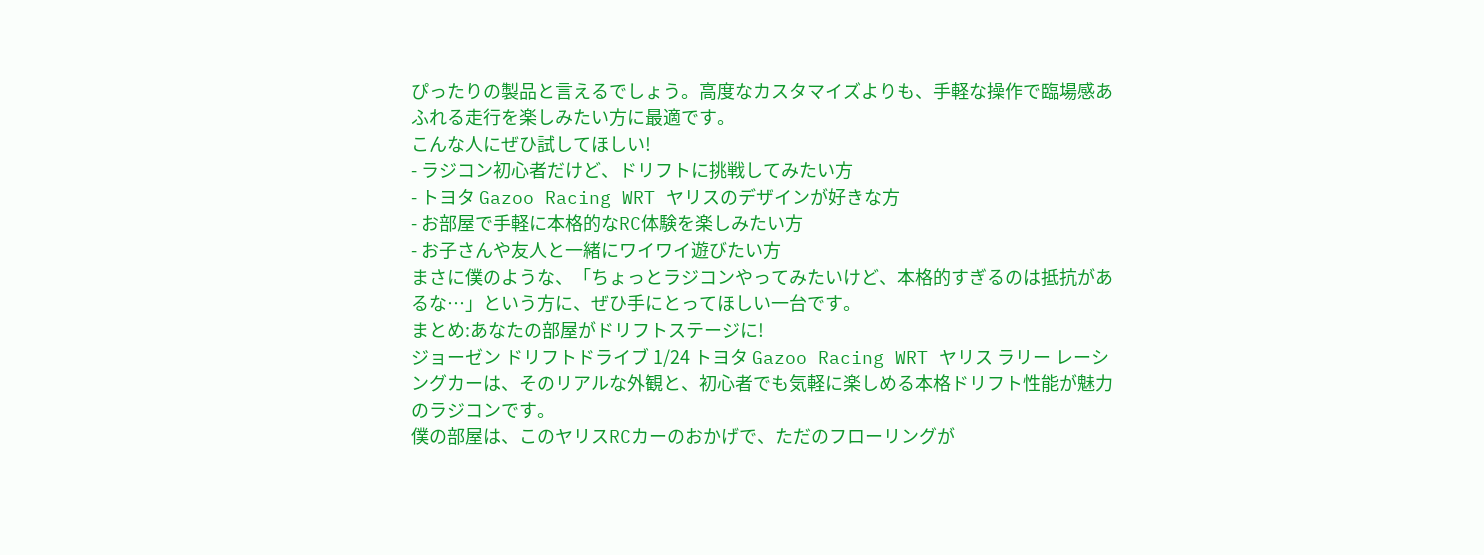ぴったりの製品と言えるでしょう。高度なカスタマイズよりも、手軽な操作で臨場感あふれる走行を楽しみたい方に最適です。
こんな人にぜひ試してほしい!
- ラジコン初心者だけど、ドリフトに挑戦してみたい方
- トヨタ Gazoo Racing WRT ヤリスのデザインが好きな方
- お部屋で手軽に本格的なRC体験を楽しみたい方
- お子さんや友人と一緒にワイワイ遊びたい方
まさに僕のような、「ちょっとラジコンやってみたいけど、本格的すぎるのは抵抗があるな…」という方に、ぜひ手にとってほしい一台です。
まとめ:あなたの部屋がドリフトステージに!
ジョーゼン ドリフトドライブ 1/24 トヨタ Gazoo Racing WRT ヤリス ラリー レーシングカーは、そのリアルな外観と、初心者でも気軽に楽しめる本格ドリフト性能が魅力のラジコンです。
僕の部屋は、このヤリスRCカーのおかげで、ただのフローリングが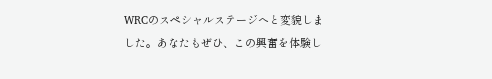WRCのスペシャルステージへと変貌しました。あなたもぜひ、この興奮を体験し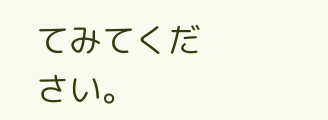てみてください。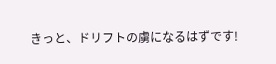きっと、ドリフトの虜になるはずです!